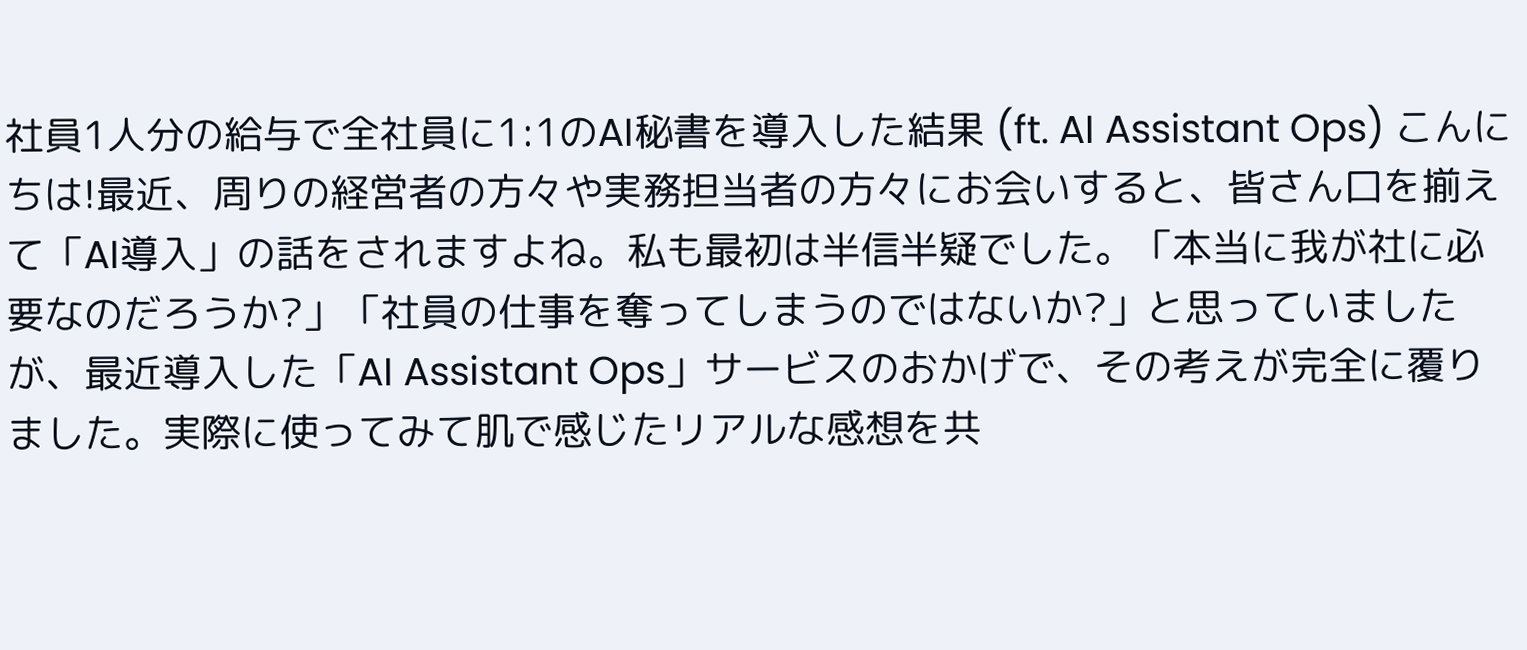社員1人分の給与で全社員に1:1のAI秘書を導入した結果 (ft. AI Assistant Ops) こんにちは!最近、周りの経営者の方々や実務担当者の方々にお会いすると、皆さん口を揃えて「AI導入」の話をされますよね。私も最初は半信半疑でした。「本当に我が社に必要なのだろうか?」「社員の仕事を奪ってしまうのではないか?」と思っていましたが、最近導入した「AI Assistant Ops」サービスのおかげで、その考えが完全に覆りました。実際に使ってみて肌で感じたリアルな感想を共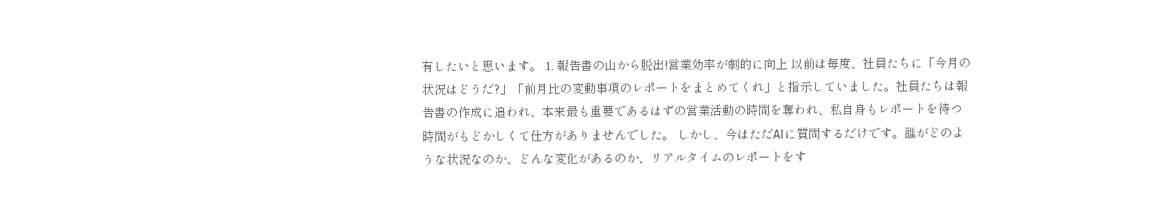有したいと思います。 1. 報告書の山から脱出!営業効率が劇的に向上 以前は毎度、社員たちに「今月の状況はどうだ?」「前月比の変動事項のレポートをまとめてくれ」と指示していました。社員たちは報告書の作成に追われ、本来最も重要であるはずの営業活動の時間を奪われ、私自身もレポートを待つ時間がもどかしくて仕方がありませんでした。 しかし、今はただAIに質問するだけです。誰がどのような状況なのか、どんな変化があるのか、リアルタイムのレポートをす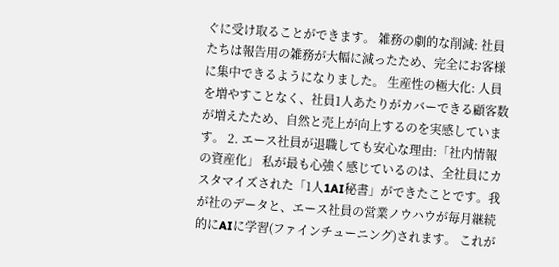ぐに受け取ることができます。 雑務の劇的な削減: 社員たちは報告用の雑務が大幅に減ったため、完全にお客様に集中できるようになりました。 生産性の極大化: 人員を増やすことなく、社員1人あたりがカバーできる顧客数が増えたため、自然と売上が向上するのを実感しています。 2. エース社員が退職しても安心な理由:「社内情報の資産化」 私が最も心強く感じているのは、全社員にカスタマイズされた「1人1AI秘書」ができたことです。我が社のデータと、エース社員の営業ノウハウが毎月継続的にAIに学習(ファインチューニング)されます。 これが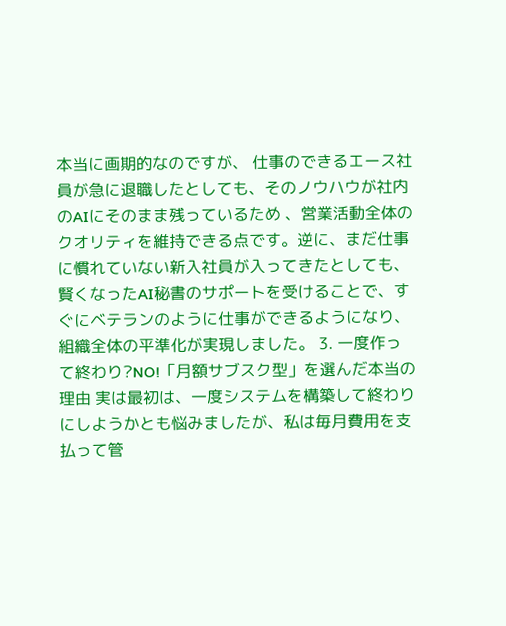本当に画期的なのですが、 仕事のできるエース社員が急に退職したとしても、そのノウハウが社内のAIにそのまま残っているため 、営業活動全体のクオリティを維持できる点です。逆に、まだ仕事に慣れていない新入社員が入ってきたとしても、賢くなったAI秘書のサポートを受けることで、すぐにベテランのように仕事ができるようになり、組織全体の平準化が実現しました。 3. 一度作って終わり?NO!「月額サブスク型」を選んだ本当の理由 実は最初は、一度システムを構築して終わりにしようかとも悩みましたが、私は毎月費用を支払って管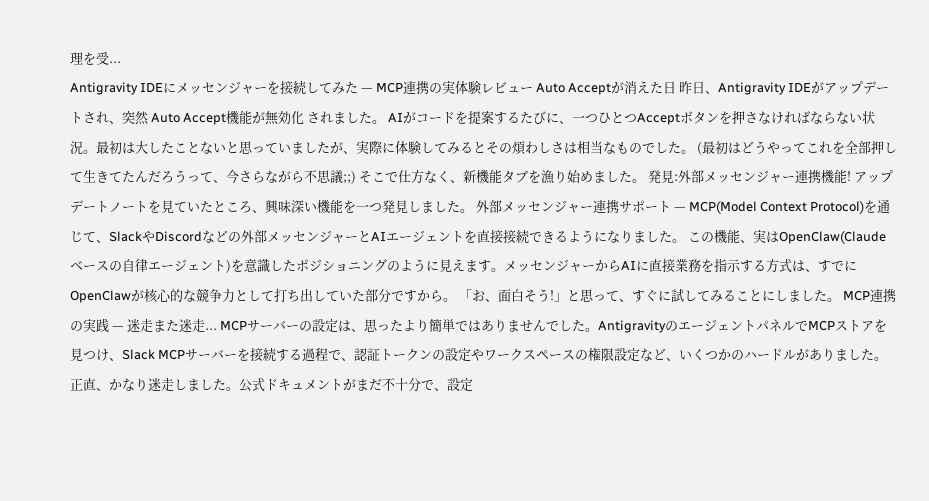理を受...
Antigravity IDEにメッセンジャーを接続してみた — MCP連携の実体験レビュー Auto Acceptが消えた日 昨日、Antigravity IDEがアップデートされ、突然 Auto Accept機能が無効化 されました。 AIがコードを提案するたびに、一つひとつAcceptボタンを押さなければならない状況。最初は大したことないと思っていましたが、実際に体験してみるとその煩わしさは相当なものでした。 (最初はどうやってこれを全部押して生きてたんだろうって、今さらながら不思議;;) そこで仕方なく、新機能タブを漁り始めました。 発見:外部メッセンジャー連携機能! アップデートノートを見ていたところ、興味深い機能を一つ発見しました。 外部メッセンジャー連携サポート — MCP(Model Context Protocol)を通じて、SlackやDiscordなどの外部メッセンジャーとAIエージェントを直接接続できるようになりました。 この機能、実はOpenClaw(Claudeベースの自律エージェント)を意識したポジショニングのように見えます。メッセンジャーからAIに直接業務を指示する方式は、すでにOpenClawが核心的な競争力として打ち出していた部分ですから。 「お、面白そう!」と思って、すぐに試してみることにしました。 MCP連携の実践 — 迷走また迷走... MCPサーバーの設定は、思ったより簡単ではありませんでした。AntigravityのエージェントパネルでMCPストアを見つけ、Slack MCPサーバーを接続する過程で、認証トークンの設定やワークスペースの権限設定など、いくつかのハードルがありました。 正直、かなり迷走しました。公式ドキュメントがまだ不十分で、設定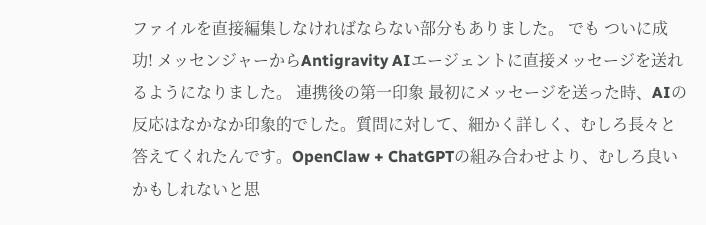ファイルを直接編集しなければならない部分もありました。 でも ついに成功! メッセンジャーからAntigravity AIエージェントに直接メッセージを送れるようになりました。 連携後の第一印象 最初にメッセージを送った時、AIの反応はなかなか印象的でした。質問に対して、細かく詳しく、むしろ長々と答えてくれたんです。OpenClaw + ChatGPTの組み合わせより、むしろ良いかもしれないと思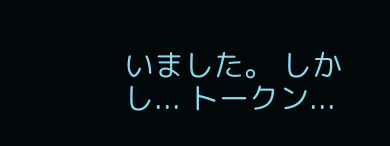いました。 しかし... トークン...